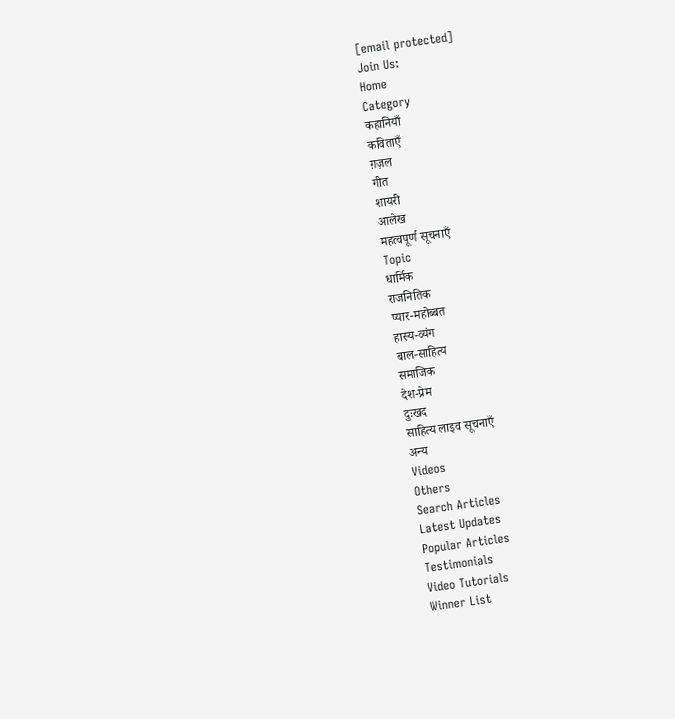[email protected]
Join Us:
Home
Category
कहानियाँ
कविताएँ
ग़ज़ल
गीत
शायरी
आलेख
महत्वपूर्ण सूचनाएँ
Topic
धार्मिक
राजनितिक
प्यार-महोब्बत
हास्य-व्यंग
बाल-साहित्य
समाजिक
देश-प्रेम
दुःखद
साहित्य लाइव सूचनाएँ
अन्य
Videos
Others
Search Articles
Latest Updates
Popular Articles
Testimonials
Video Tutorials
Winner List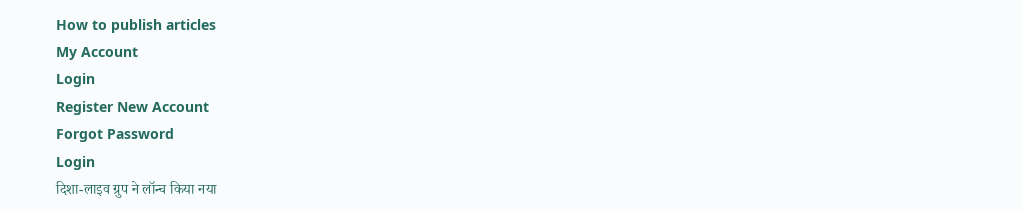How to publish articles
My Account
Login
Register New Account
Forgot Password
Login
दिशा-लाइव ग्रुप ने लॉन्च किया नया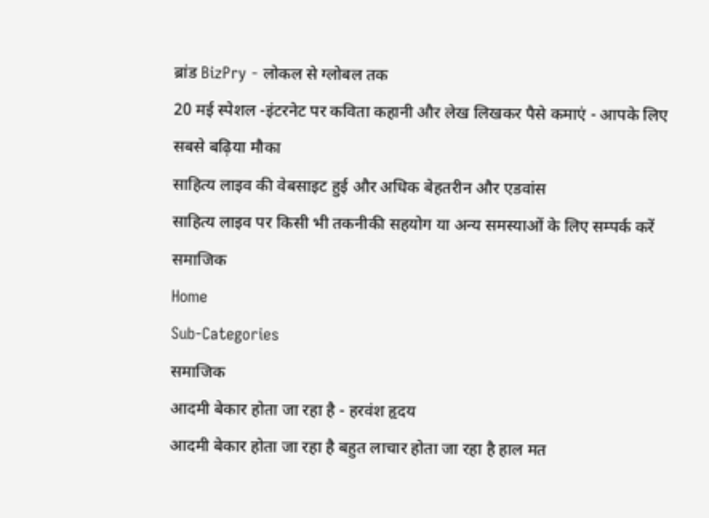ब्रांड BizPry - लोकल से ग्लोबल तक
20 मई स्पेशल -इंटरनेट पर कविता कहानी और लेख लिखकर पैसे कमाएं - आपके लिए सबसे बढ़िया मौका
साहित्य लाइव की वेबसाइट हुई और अधिक बेहतरीन और एडवांस
साहित्य लाइव पर किसी भी तकनीकी सहयोग या अन्य समस्याओं के लिए सम्पर्क करें
समाजिक
Home
Sub-Categories
समाजिक
आदमी बेकार होता जा रहा है - हरवंश हृदय
आदमी बेकार होता जा रहा है बहुत लाचार होता जा रहा है हाल मत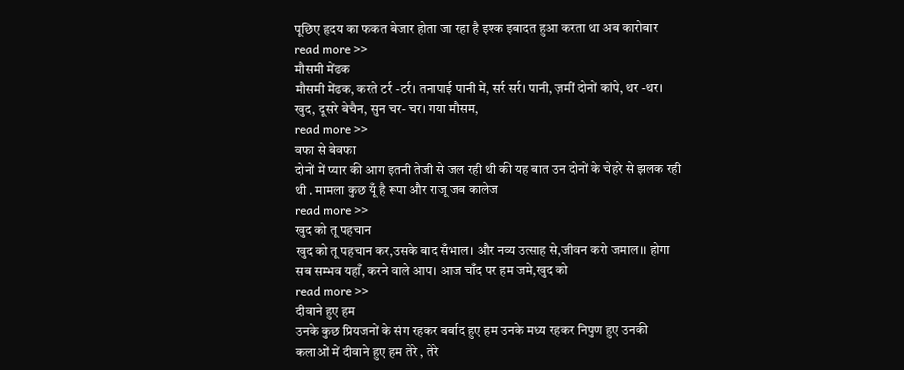पूछिए हृदय का फकत बेजार होता जा रहा है इश्क इबादत हुआ करता था अब कारोबार
read more >>
मौसमी मेंढक
मौसमी मेंढक, करते टर्र -टर्र। तनापाई पानी में, सर्र सर्र। पानी, ज़मीं दोनों कांपे, थर -थर। खुद, दूसरे बेचैन, सुन चर- चर। गया मौसम,
read more >>
वफा से बेवफा
दोनों में प्यार की आग इतनी तेजी से जल रही थी की यह बात उन दोनों के चेहरे से झलक रही थी . मामला कुछ यूँ है रूपा और राजू जब कालेज
read more >>
खुद को तू पहचान
खुद को तू पहचान कर,उसके बाद सँभाल। और नव्य उत्साह से,जीवन करो जमाल।। होगा सब सम्भव यहाँ, करने वाले आप। आज चाँद पर हम जमे,खुद को
read more >>
दीवाने हुए हम
उनके कुछ प्रियजनों के संग रहकर बर्बाद हुए हम उनके मध्य रहकर निपुण हुए उनकी कलाओं में दीवाने हुए हम तेरे , तेरे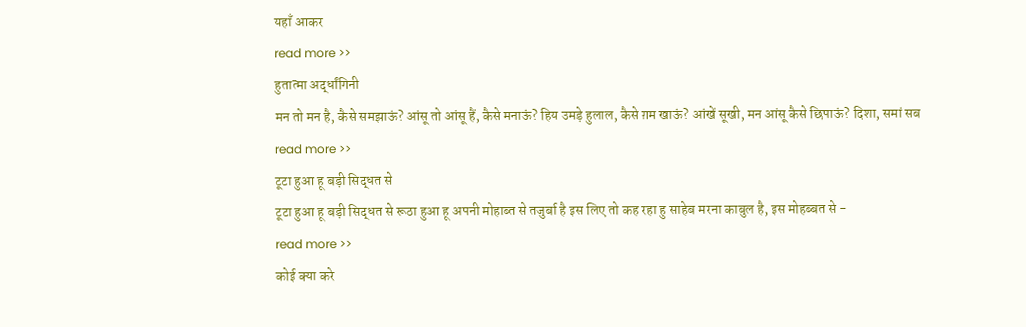यहाँ आकर
read more >>
हुतात्मा अर्द्धांगिनी
मन तो मन है, कैसे समझाऊं? आंसू तो आंसू हैं, कैसे मनाऊं? हिय उमड़े हुलाल, कैसे ग़म खाऊं? आंखें सूखी, मन आंसू कैसे छिपाऊं? दिशा, समां सब
read more >>
टूटा हुआ हू बड़ी सिद्धत से
टूटा हुआ हू बड़ी सिद्धत से रूठा हुआ हू अपनी मोहाब्त से तजुर्बा है इस लिए तो कह रहा हु साहेब मरना काबुल है, इस मोहब्बत से -
read more >>
कोई क्या करे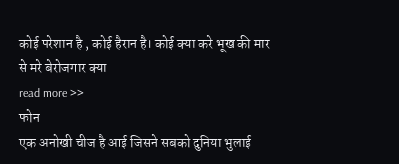कोई परेशान है , कोई हैरान है। कोई क्या करे भूख की मार से मरे बेरोजगार क्या
read more >>
फोन
एक अनोखी चीज है आई जिसने सबको दुनिया भुलाई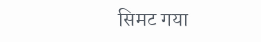सिमट गया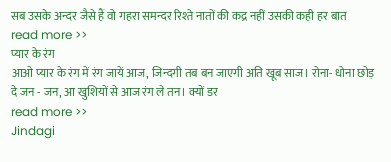सब उसके अन्दर जैसे हैं वो गहरा समन्दर रिश्ते नातों की कद्र नहीं उसकी कही हर बात
read more >>
प्यार के रंग
आओ प्यार के रंग में रंग जायें आज, जिन्दगी तब बन जाएगी अति खूब साज। रोना- धोना छोड़ दे जन - जन, आ खुशियों से आज रंग ले तन। क्यों डर
read more >>
Jindagi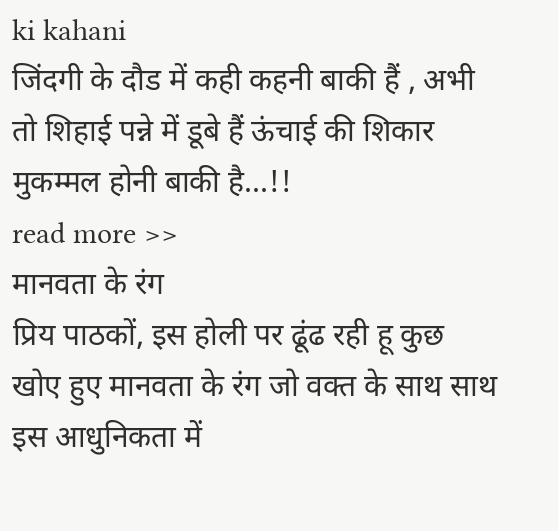ki kahani
जिंदगी के दौड में कही कहनी बाकी हैं , अभी तो शिहाई पन्ने में डूबे हैं ऊंचाई की शिकार मुकम्मल होनी बाकी है...!!
read more >>
मानवता के रंग
प्रिय पाठकों, इस होली पर ढूंढ रही हू कुछ खोए हुए मानवता के रंग जो वक्त के साथ साथ इस आधुनिकता में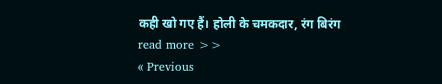कही खो गए हैं। होली के चमकदार, रंग बिरंग
read more >>
« Previous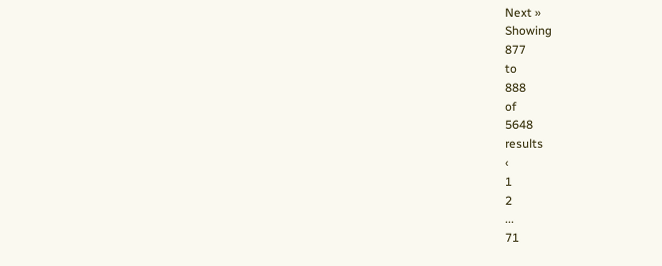Next »
Showing
877
to
888
of
5648
results
‹
1
2
...
71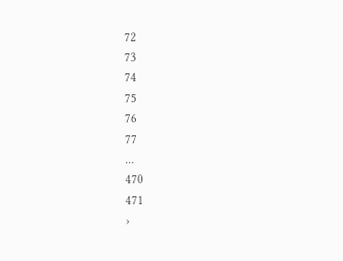72
73
74
75
76
77
...
470
471
›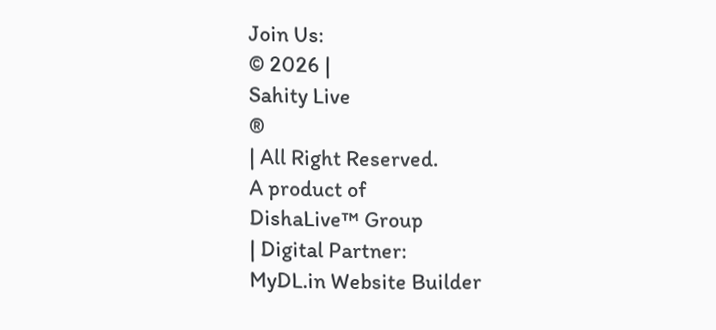Join Us:
© 2026 |
Sahity Live
®
| All Right Reserved.
A product of
DishaLive™ Group
| Digital Partner:
MyDL.in Website Builder